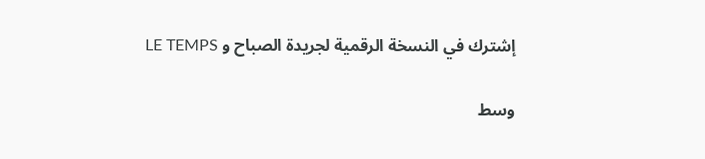إشترك في النسخة الرقمية لجريدة الصباح و LE TEMPS

وسط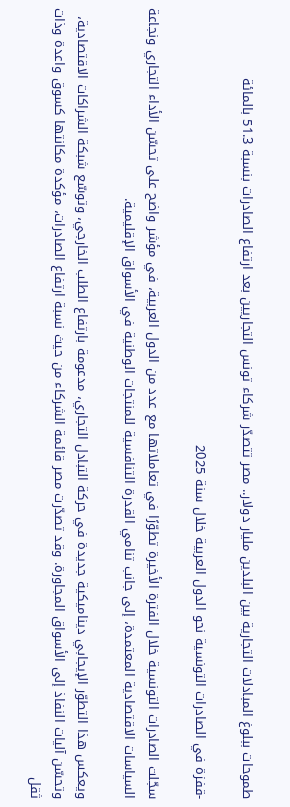طموحات ببلوغ المبادلات التجارية بين البلدين مليار دولار.. مصر تتصدّر شركاء تونس التجاريين بعد ارتفاع الصادرات بنسبة 51.3 بالمائة

-قفزة في الصادرات التونسية نحو الدول العربية خلال سنة 2025

سجّلت الصادرات التونسية خلال الفترة الأخيرة تطوّرًا في تعاملاتها مع عدد من الدول العربية، في مؤشر واضح على تحسّن الأداء التجاري ونجاعة السياسات الاقتصادية المعتمدة، إلى جانب تنامي القدرة التنافسية للمنتجات الوطنية في الأسواق الإقليمية.

ويعكس هذا التطوّر الإيجابي ديناميكية جديدة في حركة التبادل التجاري، مدعومة بارتفاع الطلب الخارجي، وتوسّع شبكة الشراكات الاقتصادية، وتحسّن آليات النفاذ إلى الأسواق المجاورة. وقد تصدّرت مصر قائمة الشركاء من حيث نسبة ارتفاع الصادرات، مؤكدة مكانتها كسوق واعدة وذات ثقل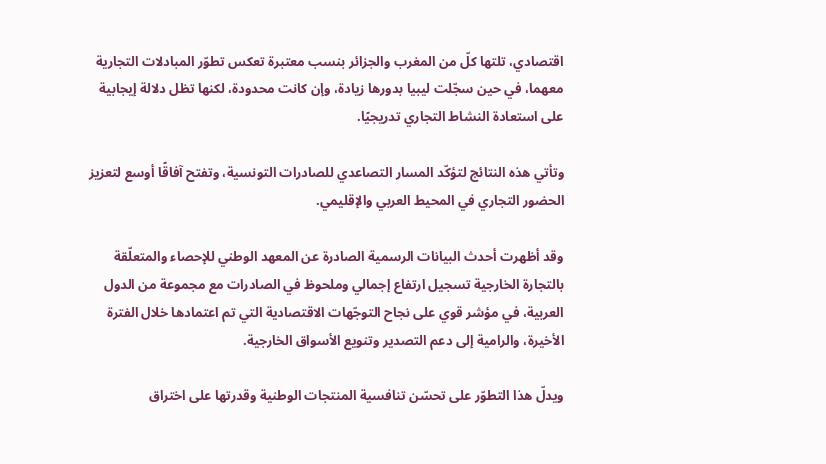اقتصادي، تلتها كلّ من المغرب والجزائر بنسب معتبرة تعكس تطوّر المبادلات التجارية معهما، في حين سجّلت ليبيا بدورها زيادة، وإن كانت محدودة، لكنها تظل دلالة إيجابية على استعادة النشاط التجاري تدريجيًا.

وتأتي هذه النتائج لتؤكّد المسار التصاعدي للصادرات التونسية، وتفتح آفاقًا أوسع لتعزيز الحضور التجاري في المحيط العربي والإقليمي.

وقد أظهرت أحدث البيانات الرسمية الصادرة عن المعهد الوطني للإحصاء والمتعلّقة بالتجارة الخارجية تسجيل ارتفاع إجمالي وملحوظ في الصادرات مع مجموعة من الدول العربية، في مؤشر قوي على نجاح التوجّهات الاقتصادية التي تم اعتمادها خلال الفترة الأخيرة، والرامية إلى دعم التصدير وتنويع الأسواق الخارجية.

ويدلّ هذا التطوّر على تحسّن تنافسية المنتجات الوطنية وقدرتها على اختراق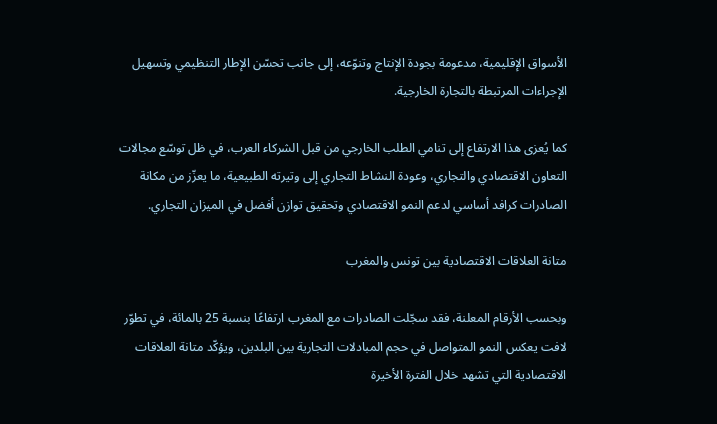الأسواق الإقليمية، مدعومة بجودة الإنتاج وتنوّعه، إلى جانب تحسّن الإطار التنظيمي وتسهيل الإجراءات المرتبطة بالتجارة الخارجية.

كما يُعزى هذا الارتفاع إلى تنامي الطلب الخارجي من قبل الشركاء العرب، في ظل توسّع مجالات التعاون الاقتصادي والتجاري، وعودة النشاط التجاري إلى وتيرته الطبيعية، ما يعزّز من مكانة الصادرات كرافد أساسي لدعم النمو الاقتصادي وتحقيق توازن أفضل في الميزان التجاري.

متانة العلاقات الاقتصادية بين تونس والمغرب

وبحسب الأرقام المعلنة، فقد سجّلت الصادرات مع المغرب ارتفاعًا بنسبة 25 بالمائة، في تطوّر لافت يعكس النمو المتواصل في حجم المبادلات التجارية بين البلدين، ويؤكّد متانة العلاقات الاقتصادية التي تشهد خلال الفترة الأخيرة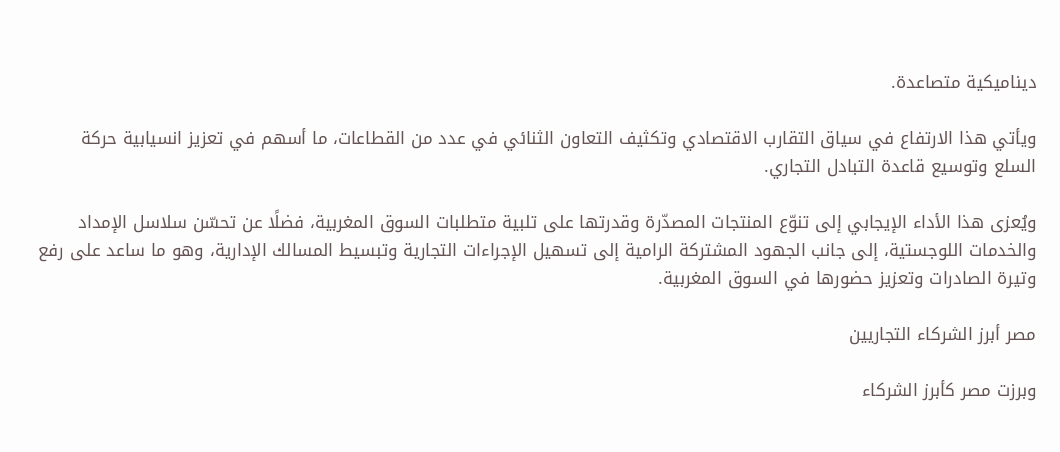ديناميكية متصاعدة.

ويأتي هذا الارتفاع في سياق التقارب الاقتصادي وتكثيف التعاون الثنائي في عدد من القطاعات، ما أسهم في تعزيز انسيابية حركة السلع وتوسيع قاعدة التبادل التجاري.

ويُعزى هذا الأداء الإيجابي إلى تنوّع المنتجات المصدّرة وقدرتها على تلبية متطلبات السوق المغربية، فضلًا عن تحسّن سلاسل الإمداد والخدمات اللوجستية، إلى جانب الجهود المشتركة الرامية إلى تسهيل الإجراءات التجارية وتبسيط المسالك الإدارية، وهو ما ساعد على رفع وتيرة الصادرات وتعزيز حضورها في السوق المغربية.

مصر أبرز الشركاء التجاريين

وبرزت مصر كأبرز الشركاء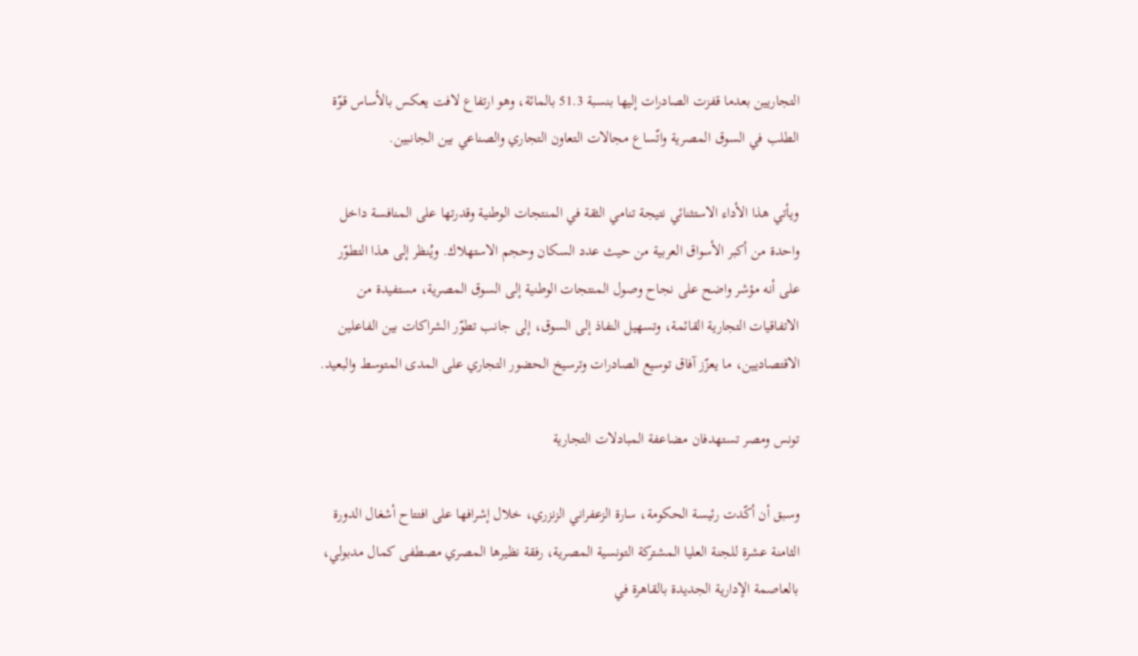التجاريين بعدما قفزت الصادرات إليها بنسبة 51.3 بالمائة، وهو ارتفاع لافت يعكس بالأساس قوّة الطلب في السوق المصرية واتّساع مجالات التعاون التجاري والصناعي بين الجانبين.

ويأتي هذا الأداء الاستثنائي نتيجة تنامي الثقة في المنتجات الوطنية وقدرتها على المنافسة داخل واحدة من أكبر الأسواق العربية من حيث عدد السكان وحجم الاستهلاك. ويُنظر إلى هذا التطوّر على أنه مؤشر واضح على نجاح وصول المنتجات الوطنية إلى السوق المصرية، مستفيدة من الاتفاقيات التجارية القائمة، وتسهيل النفاذ إلى السوق، إلى جانب تطوّر الشراكات بين الفاعلين الاقتصاديين، ما يعزّز آفاق توسيع الصادرات وترسيخ الحضور التجاري على المدى المتوسط والبعيد.

تونس ومصر تستهدفان مضاعفة المبادلات التجارية

وسبق أن أكّدت رئيسة الحكومة، سارة الزعفراني الزنزري، خلال إشرافها على افتتاح أشغال الدورة الثامنة عشرة للجنة العليا المشتركة التونسية المصرية، رفقة نظيرها المصري مصطفى كمال مدبولي، بالعاصمة الإدارية الجديدة بالقاهرة في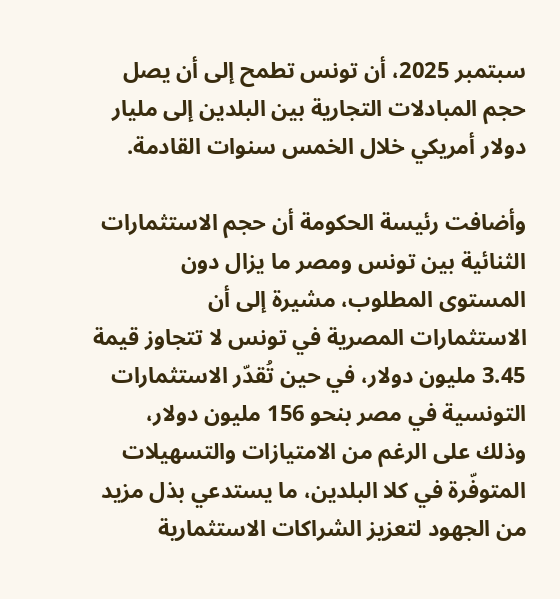سبتمبر 2025، أن تونس تطمح إلى أن يصل حجم المبادلات التجارية بين البلدين إلى مليار دولار أمريكي خلال الخمس سنوات القادمة.

وأضافت رئيسة الحكومة أن حجم الاستثمارات الثنائية بين تونس ومصر ما يزال دون المستوى المطلوب، مشيرة إلى أن الاستثمارات المصرية في تونس لا تتجاوز قيمة 3.45 مليون دولار، في حين تُقدّر الاستثمارات التونسية في مصر بنحو 156 مليون دولار، وذلك على الرغم من الامتيازات والتسهيلات المتوفّرة في كلا البلدين، ما يستدعي بذل مزيد من الجهود لتعزيز الشراكات الاستثمارية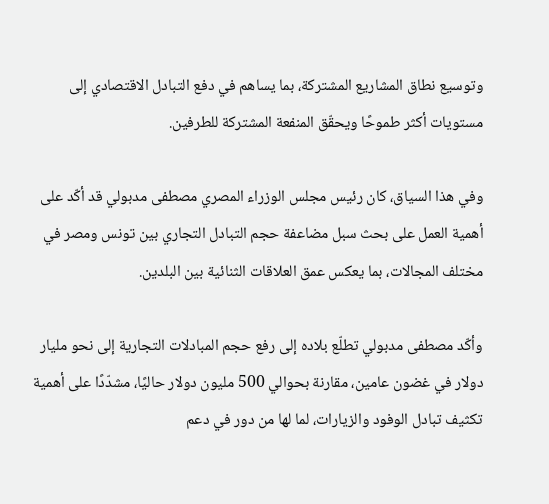وتوسيع نطاق المشاريع المشتركة، بما يساهم في دفع التبادل الاقتصادي إلى مستويات أكثر طموحًا ويحقّق المنفعة المشتركة للطرفين.

وفي هذا السياق، كان رئيس مجلس الوزراء المصري مصطفى مدبولي قد أكّد على أهمية العمل على بحث سبل مضاعفة حجم التبادل التجاري بين تونس ومصر في مختلف المجالات، بما يعكس عمق العلاقات الثنائية بين البلدين.

وأكّد مصطفى مدبولي تطلّع بلاده إلى رفع حجم المبادلات التجارية إلى نحو مليار دولار في غضون عامين، مقارنة بحوالي 500 مليون دولار حاليًا، مشدّدًا على أهمية تكثيف تبادل الوفود والزيارات، لما لها من دور في دعم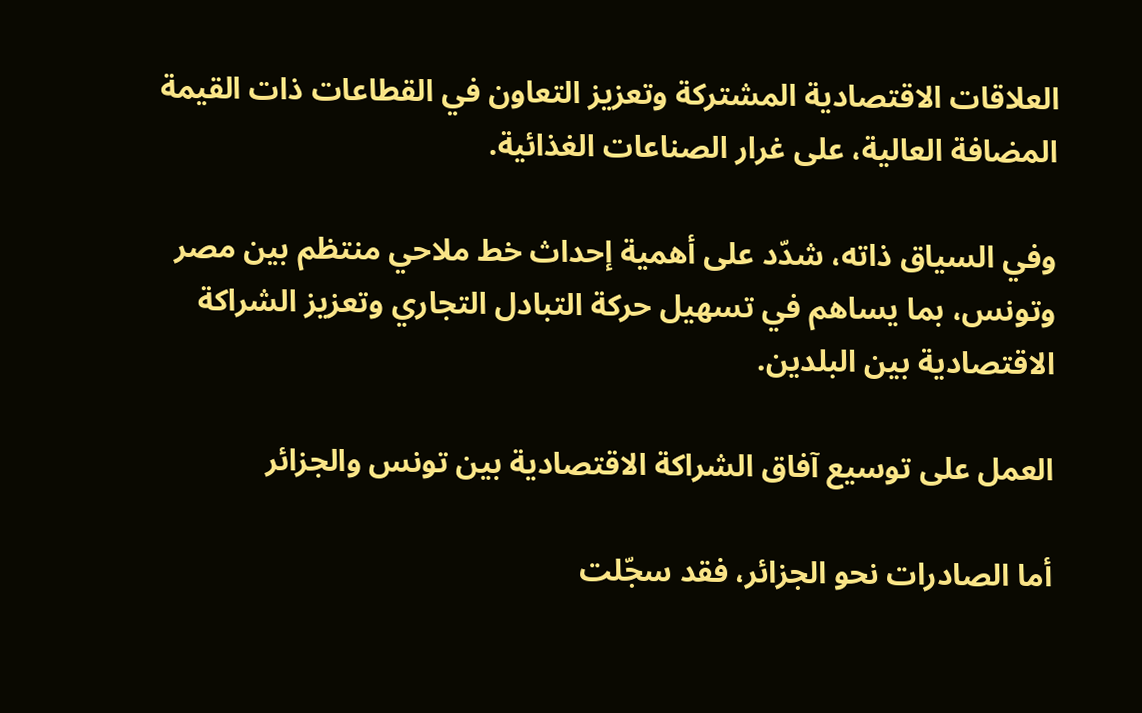العلاقات الاقتصادية المشتركة وتعزيز التعاون في القطاعات ذات القيمة المضافة العالية، على غرار الصناعات الغذائية.

وفي السياق ذاته، شدّد على أهمية إحداث خط ملاحي منتظم بين مصر وتونس، بما يساهم في تسهيل حركة التبادل التجاري وتعزيز الشراكة الاقتصادية بين البلدين.

العمل على توسيع آفاق الشراكة الاقتصادية بين تونس والجزائر

أما الصادرات نحو الجزائر، فقد سجّلت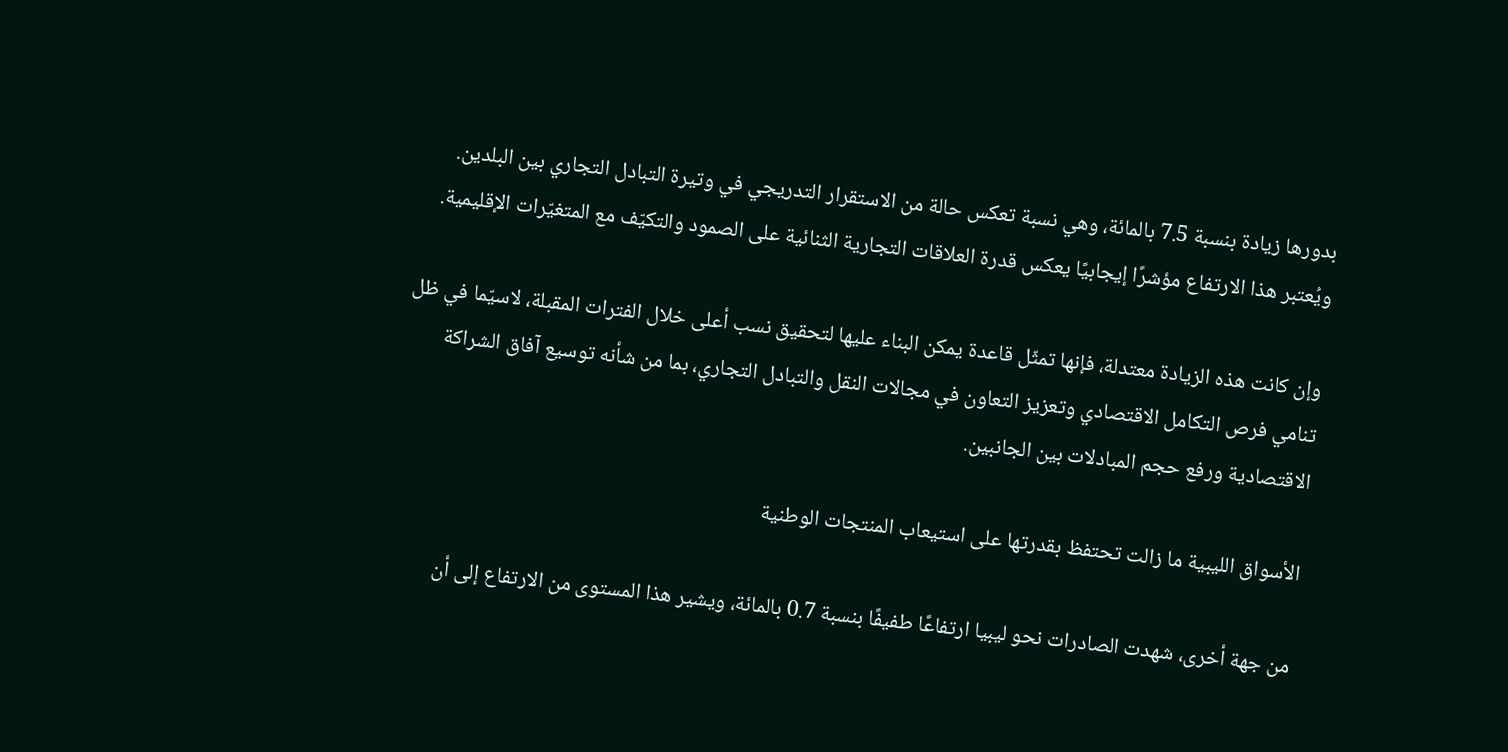بدورها زيادة بنسبة 7.5 بالمائة، وهي نسبة تعكس حالة من الاستقرار التدريجي في وتيرة التبادل التجاري بين البلدين. ويُعتبر هذا الارتفاع مؤشرًا إيجابيًا يعكس قدرة العلاقات التجارية الثنائية على الصمود والتكيّف مع المتغيّرات الإقليمية.

وإن كانت هذه الزيادة معتدلة، فإنها تمثّل قاعدة يمكن البناء عليها لتحقيق نسب أعلى خلال الفترات المقبلة، لاسيّما في ظل تنامي فرص التكامل الاقتصادي وتعزيز التعاون في مجالات النقل والتبادل التجاري، بما من شأنه توسيع آفاق الشراكة الاقتصادية ورفع حجم المبادلات بين الجانبين.

الأسواق الليبية ما زالت تحتفظ بقدرتها على استيعاب المنتجات الوطنية

من جهة أخرى، شهدت الصادرات نحو ليبيا ارتفاعًا طفيفًا بنسبة 0.7 بالمائة، ويشير هذا المستوى من الارتفاع إلى أن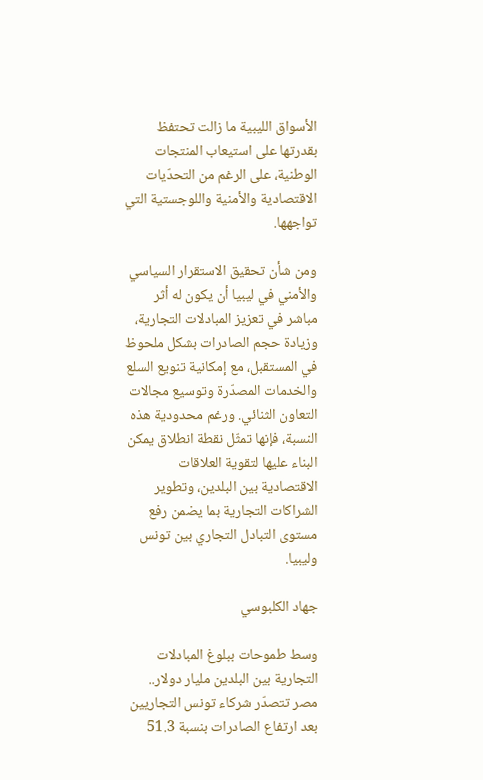الأسواق الليبية ما زالت تحتفظ بقدرتها على استيعاب المنتجات الوطنية، على الرغم من التحدّيات الاقتصادية والأمنية واللوجستية التي تواجهها.

ومن شأن تحقيق الاستقرار السياسي والأمني في ليبيا أن يكون له أثر مباشر في تعزيز المبادلات التجارية، وزيادة حجم الصادرات بشكل ملحوظ في المستقبل، مع إمكانية تنويع السلع والخدمات المصدّرة وتوسيع مجالات التعاون الثنائي. ورغم محدودية هذه النسبة، فإنها تمثّل نقطة انطلاق يمكن البناء عليها لتقوية العلاقات الاقتصادية بين البلدين، وتطوير الشراكات التجارية بما يضمن رفع مستوى التبادل التجاري بين تونس وليبيا.

جهاد الكلبوسي

وسط طموحات ببلوغ المبادلات التجارية بين البلدين مليار دولار..   مصر تتصدّر شركاء تونس التجاريين بعد ارتفاع الصادرات بنسبة 51.3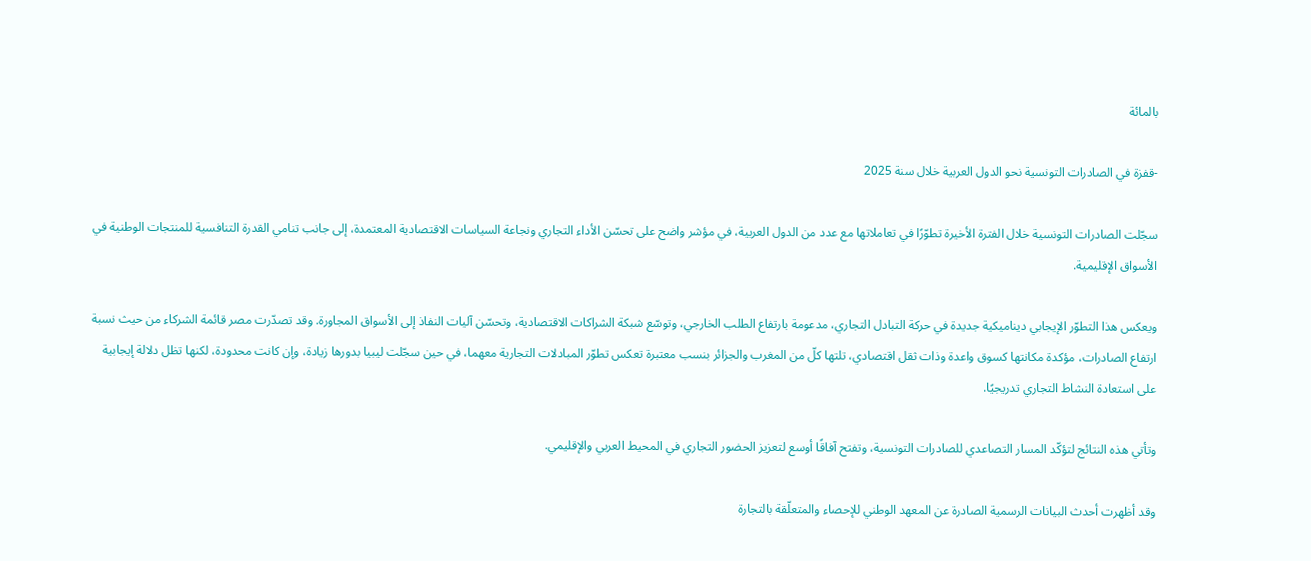بالمائة

-قفزة في الصادرات التونسية نحو الدول العربية خلال سنة 2025

سجّلت الصادرات التونسية خلال الفترة الأخيرة تطوّرًا في تعاملاتها مع عدد من الدول العربية، في مؤشر واضح على تحسّن الأداء التجاري ونجاعة السياسات الاقتصادية المعتمدة، إلى جانب تنامي القدرة التنافسية للمنتجات الوطنية في الأسواق الإقليمية.

ويعكس هذا التطوّر الإيجابي ديناميكية جديدة في حركة التبادل التجاري، مدعومة بارتفاع الطلب الخارجي، وتوسّع شبكة الشراكات الاقتصادية، وتحسّن آليات النفاذ إلى الأسواق المجاورة. وقد تصدّرت مصر قائمة الشركاء من حيث نسبة ارتفاع الصادرات، مؤكدة مكانتها كسوق واعدة وذات ثقل اقتصادي، تلتها كلّ من المغرب والجزائر بنسب معتبرة تعكس تطوّر المبادلات التجارية معهما، في حين سجّلت ليبيا بدورها زيادة، وإن كانت محدودة، لكنها تظل دلالة إيجابية على استعادة النشاط التجاري تدريجيًا.

وتأتي هذه النتائج لتؤكّد المسار التصاعدي للصادرات التونسية، وتفتح آفاقًا أوسع لتعزيز الحضور التجاري في المحيط العربي والإقليمي.

وقد أظهرت أحدث البيانات الرسمية الصادرة عن المعهد الوطني للإحصاء والمتعلّقة بالتجارة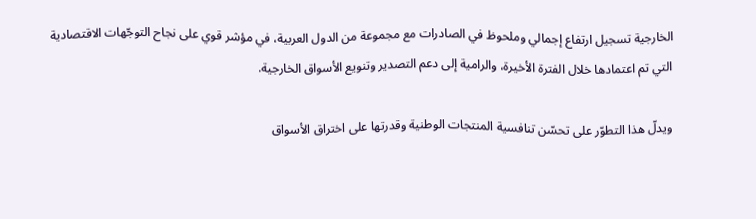الخارجية تسجيل ارتفاع إجمالي وملحوظ في الصادرات مع مجموعة من الدول العربية، في مؤشر قوي على نجاح التوجّهات الاقتصادية التي تم اعتمادها خلال الفترة الأخيرة، والرامية إلى دعم التصدير وتنويع الأسواق الخارجية.

ويدلّ هذا التطوّر على تحسّن تنافسية المنتجات الوطنية وقدرتها على اختراق الأسواق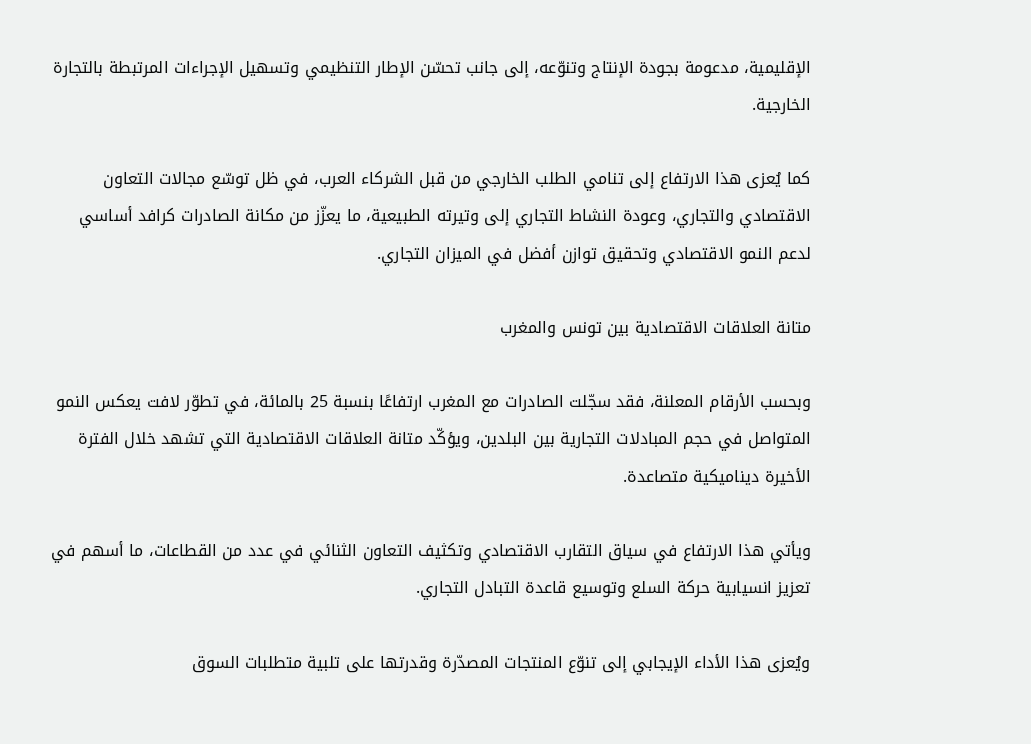الإقليمية، مدعومة بجودة الإنتاج وتنوّعه، إلى جانب تحسّن الإطار التنظيمي وتسهيل الإجراءات المرتبطة بالتجارة الخارجية.

كما يُعزى هذا الارتفاع إلى تنامي الطلب الخارجي من قبل الشركاء العرب، في ظل توسّع مجالات التعاون الاقتصادي والتجاري، وعودة النشاط التجاري إلى وتيرته الطبيعية، ما يعزّز من مكانة الصادرات كرافد أساسي لدعم النمو الاقتصادي وتحقيق توازن أفضل في الميزان التجاري.

متانة العلاقات الاقتصادية بين تونس والمغرب

وبحسب الأرقام المعلنة، فقد سجّلت الصادرات مع المغرب ارتفاعًا بنسبة 25 بالمائة، في تطوّر لافت يعكس النمو المتواصل في حجم المبادلات التجارية بين البلدين، ويؤكّد متانة العلاقات الاقتصادية التي تشهد خلال الفترة الأخيرة ديناميكية متصاعدة.

ويأتي هذا الارتفاع في سياق التقارب الاقتصادي وتكثيف التعاون الثنائي في عدد من القطاعات، ما أسهم في تعزيز انسيابية حركة السلع وتوسيع قاعدة التبادل التجاري.

ويُعزى هذا الأداء الإيجابي إلى تنوّع المنتجات المصدّرة وقدرتها على تلبية متطلبات السوق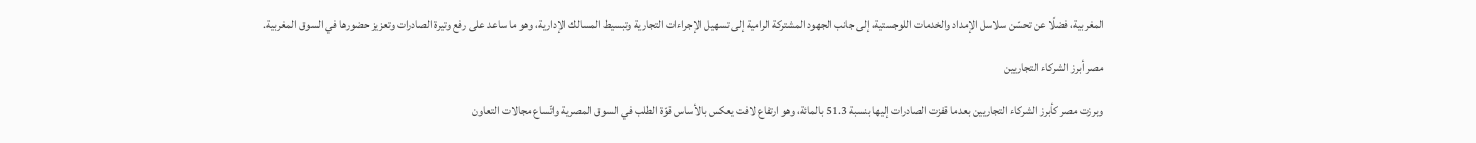المغربية، فضلًا عن تحسّن سلاسل الإمداد والخدمات اللوجستية، إلى جانب الجهود المشتركة الرامية إلى تسهيل الإجراءات التجارية وتبسيط المسالك الإدارية، وهو ما ساعد على رفع وتيرة الصادرات وتعزيز حضورها في السوق المغربية.

مصر أبرز الشركاء التجاريين

وبرزت مصر كأبرز الشركاء التجاريين بعدما قفزت الصادرات إليها بنسبة 51.3 بالمائة، وهو ارتفاع لافت يعكس بالأساس قوّة الطلب في السوق المصرية واتّساع مجالات التعاون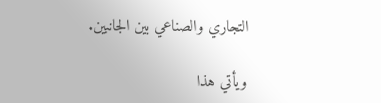التجاري والصناعي بين الجانبين.

ويأتي هذا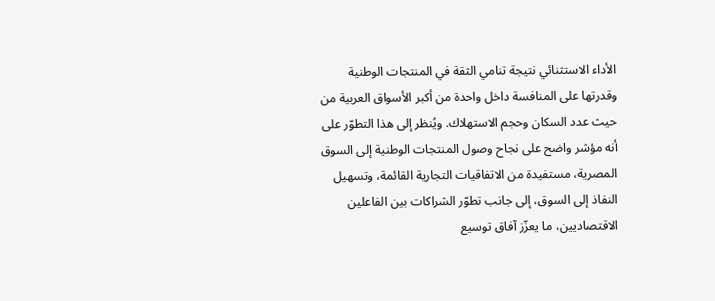الأداء الاستثنائي نتيجة تنامي الثقة في المنتجات الوطنية وقدرتها على المنافسة داخل واحدة من أكبر الأسواق العربية من حيث عدد السكان وحجم الاستهلاك. ويُنظر إلى هذا التطوّر على أنه مؤشر واضح على نجاح وصول المنتجات الوطنية إلى السوق المصرية، مستفيدة من الاتفاقيات التجارية القائمة، وتسهيل النفاذ إلى السوق، إلى جانب تطوّر الشراكات بين الفاعلين الاقتصاديين، ما يعزّز آفاق توسيع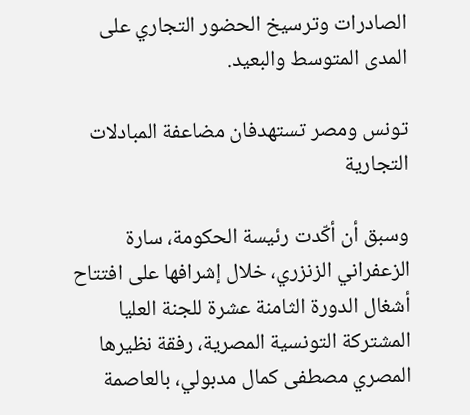الصادرات وترسيخ الحضور التجاري على المدى المتوسط والبعيد.

تونس ومصر تستهدفان مضاعفة المبادلات التجارية

وسبق أن أكّدت رئيسة الحكومة، سارة الزعفراني الزنزري، خلال إشرافها على افتتاح أشغال الدورة الثامنة عشرة للجنة العليا المشتركة التونسية المصرية، رفقة نظيرها المصري مصطفى كمال مدبولي، بالعاصمة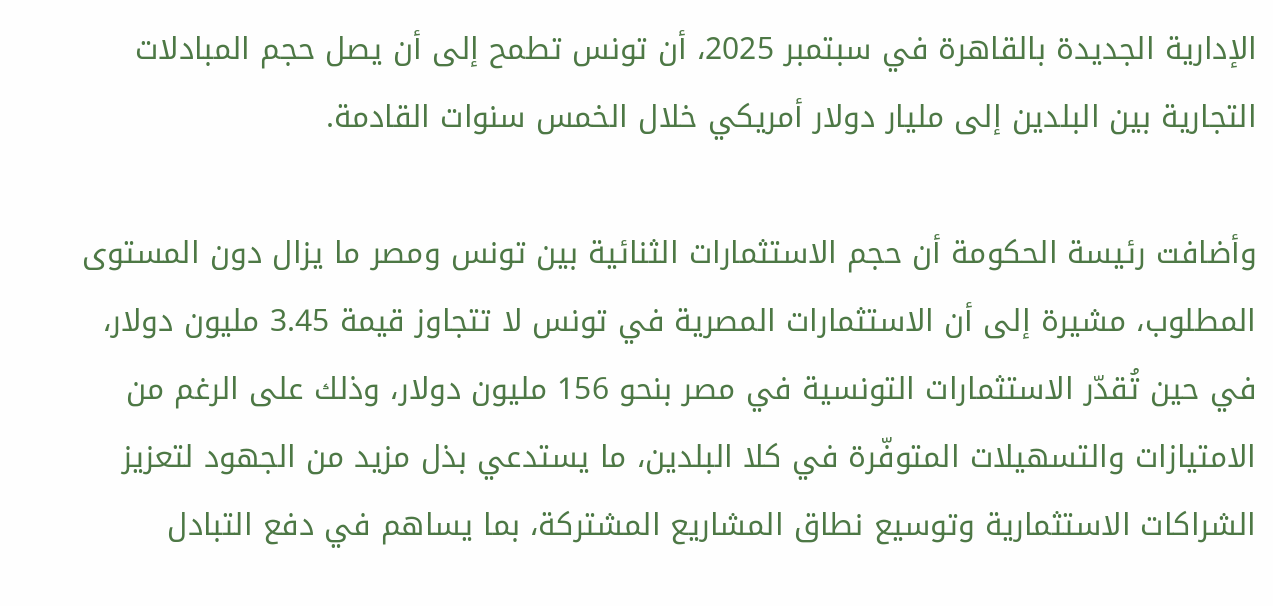الإدارية الجديدة بالقاهرة في سبتمبر 2025، أن تونس تطمح إلى أن يصل حجم المبادلات التجارية بين البلدين إلى مليار دولار أمريكي خلال الخمس سنوات القادمة.

وأضافت رئيسة الحكومة أن حجم الاستثمارات الثنائية بين تونس ومصر ما يزال دون المستوى المطلوب، مشيرة إلى أن الاستثمارات المصرية في تونس لا تتجاوز قيمة 3.45 مليون دولار، في حين تُقدّر الاستثمارات التونسية في مصر بنحو 156 مليون دولار، وذلك على الرغم من الامتيازات والتسهيلات المتوفّرة في كلا البلدين، ما يستدعي بذل مزيد من الجهود لتعزيز الشراكات الاستثمارية وتوسيع نطاق المشاريع المشتركة، بما يساهم في دفع التبادل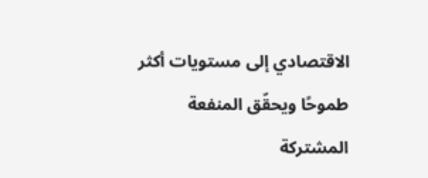الاقتصادي إلى مستويات أكثر طموحًا ويحقّق المنفعة المشتركة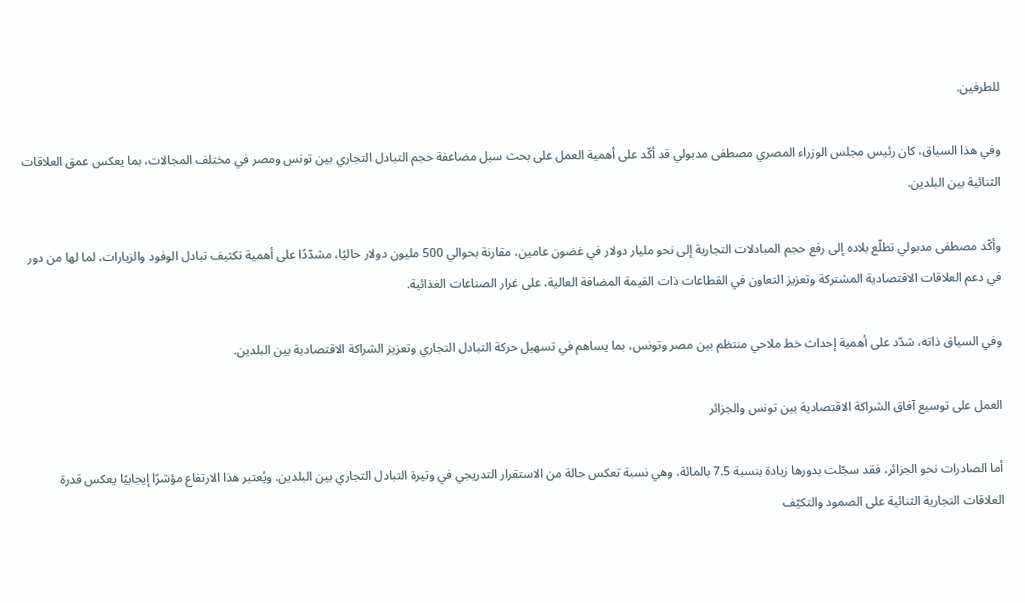للطرفين.

وفي هذا السياق، كان رئيس مجلس الوزراء المصري مصطفى مدبولي قد أكّد على أهمية العمل على بحث سبل مضاعفة حجم التبادل التجاري بين تونس ومصر في مختلف المجالات، بما يعكس عمق العلاقات الثنائية بين البلدين.

وأكّد مصطفى مدبولي تطلّع بلاده إلى رفع حجم المبادلات التجارية إلى نحو مليار دولار في غضون عامين، مقارنة بحوالي 500 مليون دولار حاليًا، مشدّدًا على أهمية تكثيف تبادل الوفود والزيارات، لما لها من دور في دعم العلاقات الاقتصادية المشتركة وتعزيز التعاون في القطاعات ذات القيمة المضافة العالية، على غرار الصناعات الغذائية.

وفي السياق ذاته، شدّد على أهمية إحداث خط ملاحي منتظم بين مصر وتونس، بما يساهم في تسهيل حركة التبادل التجاري وتعزيز الشراكة الاقتصادية بين البلدين.

العمل على توسيع آفاق الشراكة الاقتصادية بين تونس والجزائر

أما الصادرات نحو الجزائر، فقد سجّلت بدورها زيادة بنسبة 7.5 بالمائة، وهي نسبة تعكس حالة من الاستقرار التدريجي في وتيرة التبادل التجاري بين البلدين. ويُعتبر هذا الارتفاع مؤشرًا إيجابيًا يعكس قدرة العلاقات التجارية الثنائية على الصمود والتكيّف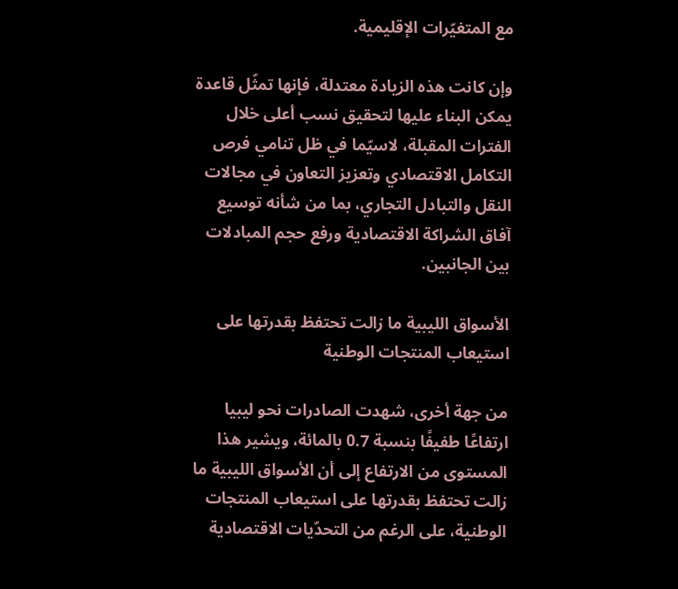مع المتغيّرات الإقليمية.

وإن كانت هذه الزيادة معتدلة، فإنها تمثّل قاعدة يمكن البناء عليها لتحقيق نسب أعلى خلال الفترات المقبلة، لاسيّما في ظل تنامي فرص التكامل الاقتصادي وتعزيز التعاون في مجالات النقل والتبادل التجاري، بما من شأنه توسيع آفاق الشراكة الاقتصادية ورفع حجم المبادلات بين الجانبين.

الأسواق الليبية ما زالت تحتفظ بقدرتها على استيعاب المنتجات الوطنية

من جهة أخرى، شهدت الصادرات نحو ليبيا ارتفاعًا طفيفًا بنسبة 0.7 بالمائة، ويشير هذا المستوى من الارتفاع إلى أن الأسواق الليبية ما زالت تحتفظ بقدرتها على استيعاب المنتجات الوطنية، على الرغم من التحدّيات الاقتصادية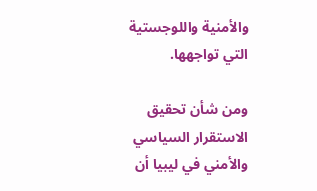والأمنية واللوجستية التي تواجهها.

ومن شأن تحقيق الاستقرار السياسي والأمني في ليبيا أن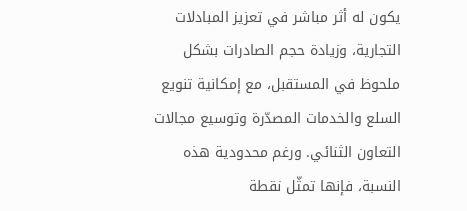يكون له أثر مباشر في تعزيز المبادلات التجارية، وزيادة حجم الصادرات بشكل ملحوظ في المستقبل، مع إمكانية تنويع السلع والخدمات المصدّرة وتوسيع مجالات التعاون الثنائي. ورغم محدودية هذه النسبة، فإنها تمثّل نقطة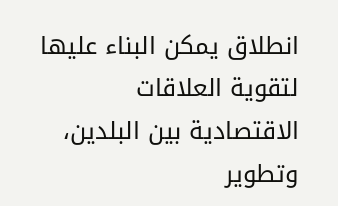انطلاق يمكن البناء عليها لتقوية العلاقات الاقتصادية بين البلدين، وتطوير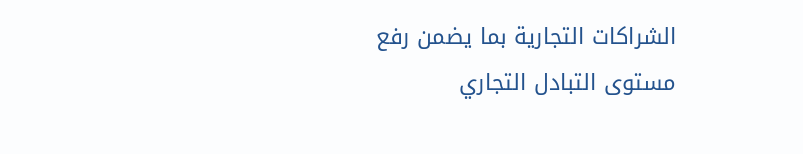الشراكات التجارية بما يضمن رفع مستوى التبادل التجاري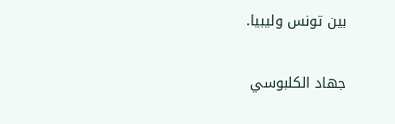بين تونس وليبيا.

جهاد الكلبوسي